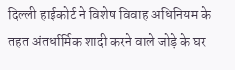दिल्ली हाईकोर्ट ने विशेष विवाह अधिनियम के तहत अंतर्धार्मिक शादी करने वाले जोड़े के घर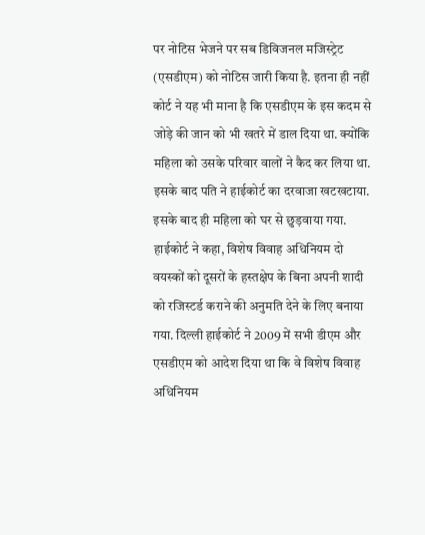पर नोटिस भेजने पर सब डिविजनल मजिस्ट्रेट (एसडीएम) को नोटिस जारी किया है. इतना ही नहीं कोर्ट ने यह भी माना है कि एसडीएम के इस कदम से जोड़े की जान को भी खतरे में डाल दिया था. क्योंकि महिला को उसके परिवार वालों ने कैद कर लिया था. इसके बाद पति ने हाईकोर्ट का दरवाजा खटखटाया. इसके बाद ही महिला को घर से छुड़वाया गया.
हाईकोर्ट ने कहा, विशेष विवाह अधिनियम दो वयस्कों को दूसरों के हस्तक्षेप के बिना अपनी शादी को रजिस्टर्ड कराने की अनुमति देने के लिए बनाया गया. दिल्ली हाईकोर्ट ने 2009 में सभी डीएम और एसडीएम को आदेश दिया था कि वे विशेष विवाह अधिनियम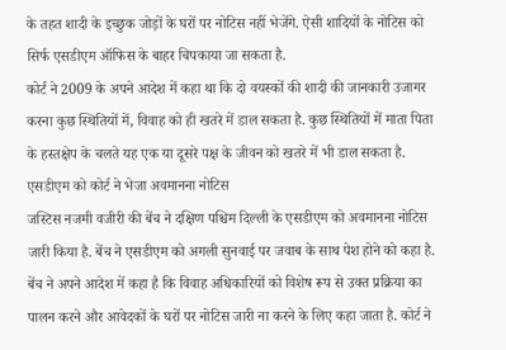के तहत शादी के इच्छुक जोड़ों के घरों पर नोटिस नहीं भेजेंगे. ऐसी शादियों के नोटिस को सिर्फ एसडीएम ऑफिस के बाहर चिपकाया जा सकता है.
कोर्ट ने 2009 के अपने आदेश में कहा था कि दो वयस्कों की शादी की जानकारी उजागर करना कुछ स्थितियों में, विवाह को ही खतरे में डाल सकता है. कुछ स्थितियों में माता पिता के हस्तक्षेप के चलते यह एक या दूसरे पक्ष के जीवन को खतरे में भी डाल सकता है.
एसडीएम को कोर्ट ने भेजा अवमानना नोटिस
जस्टिस नजमी वजीरी की बेंच ने दक्षिण पश्चिम दिल्ली के एसडीएम को अवमानना नोटिस जारी किया है. बेंच ने एसडीएम को अगली सुनवाई पर जवाब के साथ पेश होने को कहा है. बेंच ने अपने आदेश में कहा है कि विवाह अधिकारियों को विशेष रूप से उक्त प्रक्रिया का पालन करने और आवेदकों के घरों पर नोटिस जारी ना करने के लिए कहा जाता है. कोर्ट ने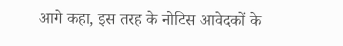आगे कहा, इस तरह के नोटिस आवेदकों के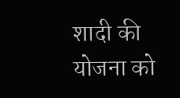शादी की योजना को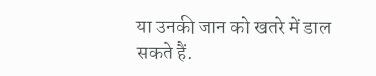या उनकी जान को खतरे में डाल सकते हैं.